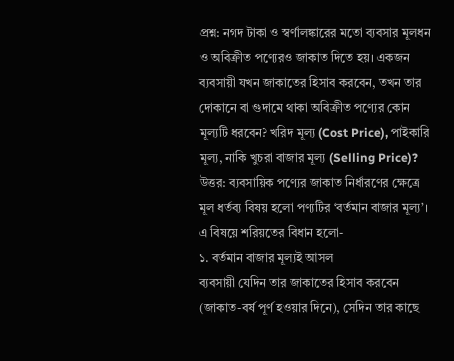প্রশ্ন: নগদ টাকা ও স্বর্ণালঙ্কারের মতো ব্যবসার মূলধন ও অবিক্রীত পণ্যেরও জাকাত দিতে হয়। একজন ব্যবসায়ী যখন জাকাতের হিসাব করবেন, তখন তার দোকানে বা গুদামে থাকা অবিক্রীত পণ্যের কোন মূল্যটি ধরবেন? খরিদ মূল্য (Cost Price), পাইকারি মূল্য, নাকি খুচরা বাজার মূল্য (Selling Price)?
উত্তর: ব্যবসায়িক পণ্যের জাকাত নির্ধারণের ক্ষেত্রে মূল ধর্তব্য বিষয় হলো পণ্যটির ‘বর্তমান বাজার মূল্য’। এ বিষয়ে শরিয়তের বিধান হলো-
১. বর্তমান বাজার মূল্যই আসল
ব্যবসায়ী যেদিন তার জাকাতের হিসাব করবেন (জাকাত-বর্ষ পূর্ণ হওয়ার দিনে), সেদিন তার কাছে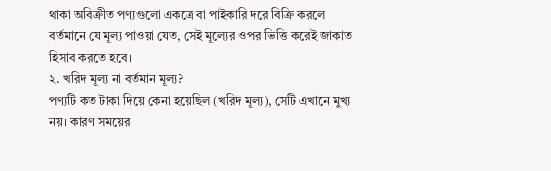থাকা অবিক্রীত পণ্যগুলো একত্রে বা পাইকারি দরে বিক্রি করলে বর্তমানে যে মূল্য পাওয়া যেত, সেই মূল্যের ওপর ভিত্তি করেই জাকাত হিসাব করতে হবে।
২. খরিদ মূল্য না বর্তমান মূল্য?
পণ্যটি কত টাকা দিয়ে কেনা হয়েছিল (খরিদ মূল্য), সেটি এখানে মুখ্য নয়। কারণ সময়ের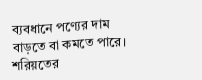ব্যবধানে পণ্যের দাম বাড়তে বা কমতে পারে। শরিয়তের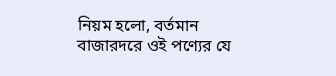নিয়ম হলো, বর্তমান বাজারদরে ওই পণ্যের যে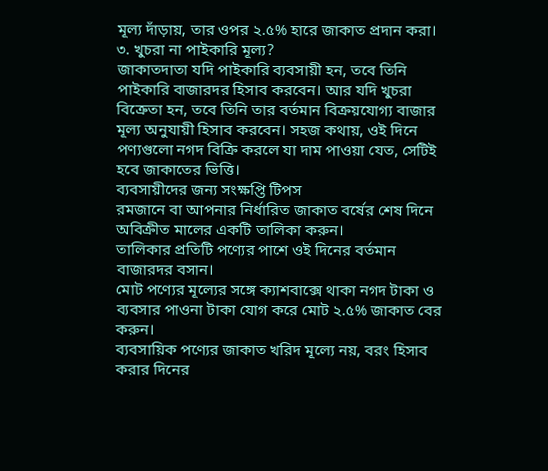মূল্য দাঁড়ায়, তার ওপর ২.৫% হারে জাকাত প্রদান করা।
৩. খুচরা না পাইকারি মূল্য?
জাকাতদাতা যদি পাইকারি ব্যবসায়ী হন, তবে তিনি পাইকারি বাজারদর হিসাব করবেন। আর যদি খুচরা বিক্রেতা হন, তবে তিনি তার বর্তমান বিক্রয়যোগ্য বাজার মূল্য অনুযায়ী হিসাব করবেন। সহজ কথায়, ওই দিনে পণ্যগুলো নগদ বিক্রি করলে যা দাম পাওয়া যেত, সেটিই হবে জাকাতের ভিত্তি।
ব্যবসায়ীদের জন্য সংক্ষপ্তি টিপস
রমজানে বা আপনার নির্ধারিত জাকাত বর্ষের শেষ দিনে অবিক্রীত মালের একটি তালিকা করুন।
তালিকার প্রতিটি পণ্যের পাশে ওই দিনের বর্তমান বাজারদর বসান।
মোট পণ্যের মূল্যের সঙ্গে ক্যাশবাক্সে থাকা নগদ টাকা ও ব্যবসার পাওনা টাকা যোগ করে মোট ২.৫% জাকাত বের করুন।
ব্যবসায়িক পণ্যের জাকাত খরিদ মূল্যে নয়, বরং হিসাব করার দিনের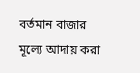বর্তমান বাজার মূল্যে আদায় করা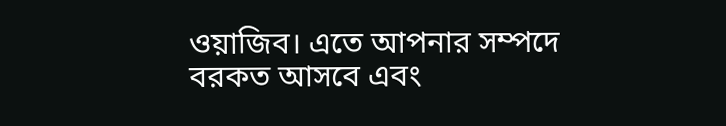ওয়াজিব। এতে আপনার সম্পদে বরকত আসবে এবং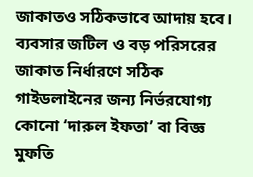জাকাতও সঠিকভাবে আদায় হবে।
ব্যবসার জটিল ও বড় পরিসরের জাকাত নির্ধারণে সঠিক গাইডলাইনের জন্য নির্ভরযোগ্য কোনো ‘দারুল ইফতা’ বা বিজ্ঞ মুফতি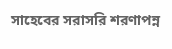সাহেবের সরাসরি শরণাপন্ন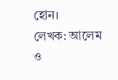হোন।
লেখক: আলেম ও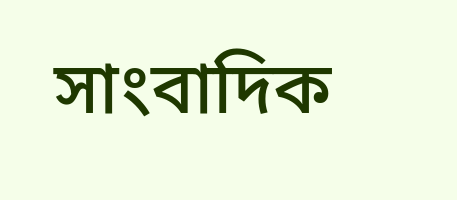সাংবাদিক